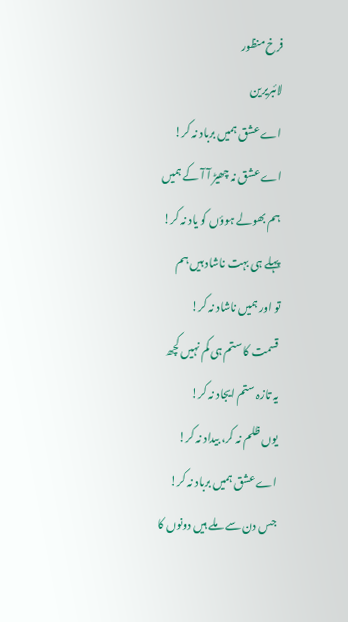فرخ منظور
لائبریرین
اے عشق ہمیں برباد نہ کر!
اے عشق نہ چھیڑ آ آ کے ہمیں
ہم بھولے ہوؤں کو یاد نہ کر!
پہلے ہی بہت ناشاد ہیں ہم
تو اور ہمیں ناشاد نہ کر!
قسمت کا ستم ہی کم نہیں کچھ
یہ تازہ ستم ایجاد نہ کر!
یوں ظلم نہ کر، بیداد نہ کر!
اے عشق ہمیں برباد نہ کر!
جس دن سے ملے ہیں دونوں کا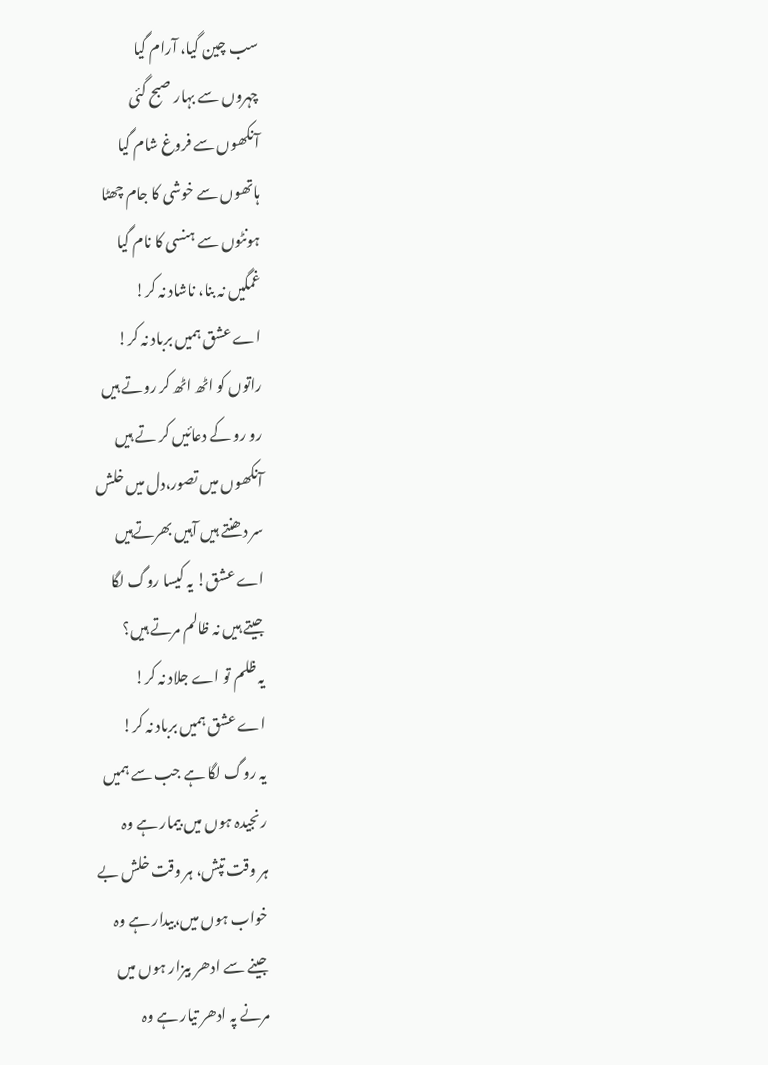سب چین گیا، آرام گیا
چہروں سے بہار صبح گئی
آنکھوں سے فروغ شام گیا
ہاتھوں سے خوشی کا جام چھٹا
ہونٹوں سے ہنسی کا نام گیا
غمگیں نہ بنا، ناشاد نہ کر!
اے عشق ہمیں برباد نہ کر!
راتوں کو اٹھ اٹھ کر روتے ہیں
رو رو کے دعائیں کر تے ہیں
آنکھوں میں تصور،دل میں خلش
سر دھنتے ہیں آہیں بھرتےہیں
اے عشق! یہ کیسا روگ لگا
جیتے ہیں نہ ظالم مرتے ہیں؟
یہ ظلم تو اے جلاد نہ کر!
اے عشق ہمیں برباد نہ کر!
یہ روگ لگا ہے جب سے ہمیں
رنجیدہ ہوں میں بیمار ہے وہ
ہر وقت تپش، ہر وقت خلش بے
خواب ہوں میں،بیدار ہے وہ
جینے سے ادھر بیزار ہوں میں
مرنے پہ ادھر تیار ہے وہ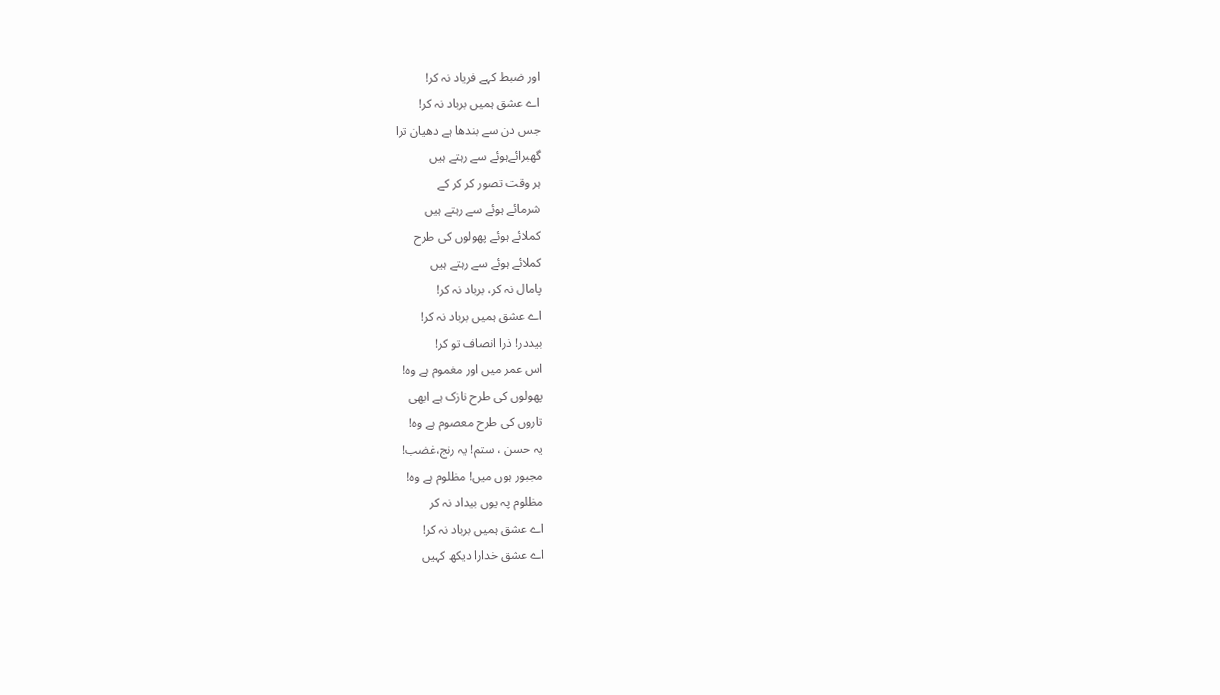اور ضبط کہے فریاد نہ کر!
اے عشق ہمیں برباد نہ کر!
جس دن سے بندھا ہے دھیان ترا
گھبرائےہوئے سے رہتے ہیں
ہر وقت تصور کر کر کے
شرمائے ہوئے سے رہتے ہیں
کملائے ہوئے پھولوں کی طرح
کملائے ہوئے سے رہتے ہیں
پامال نہ کر، برباد نہ کر!
اے عشق ہمیں برباد نہ کر!
بیددر! ذرا انصاف تو کر!
اس عمر میں اور مغموم ہے وہ!
پھولوں کی طرح نازک ہے ابھی
تاروں کی طرح معصوم ہے وہ!
یہ حسن ، ستم! یہ رنج،غضب!
مجبور ہوں میں! مظلوم ہے وہ!
مظلوم پہ یوں بیداد نہ کر
اے عشق ہمیں برباد نہ کر!
اے عشق خدارا دیکھ کہیں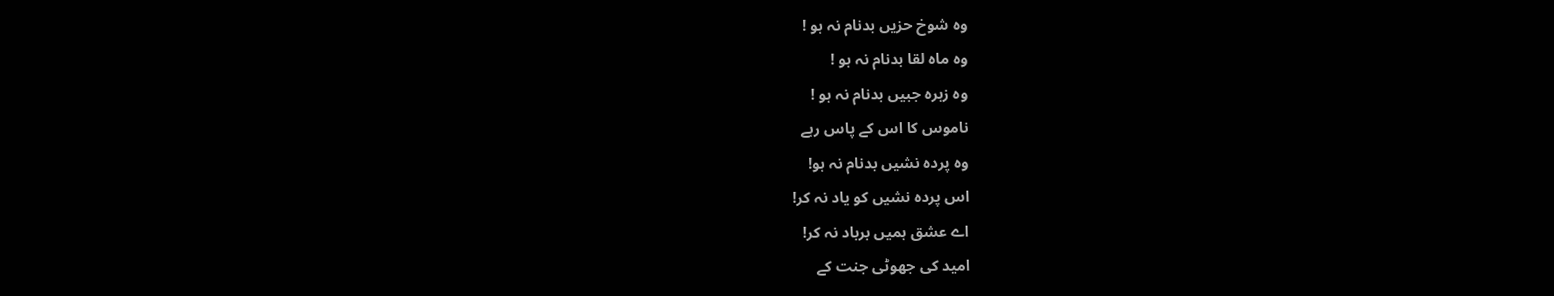وہ شوخ حزیں بدنام نہ ہو !
وہ ماہ لقا بدنام نہ ہو !
وہ زہرہ جبیں بدنام نہ ہو !
ناموس کا اس کے پاس رہے
وہ پردہ نشیں بدنام نہ ہو!
اس پردہ نشیں کو یاد نہ کر!
اے عشق ہمیں برباد نہ کر!
امید کی جھوٹی جنت کے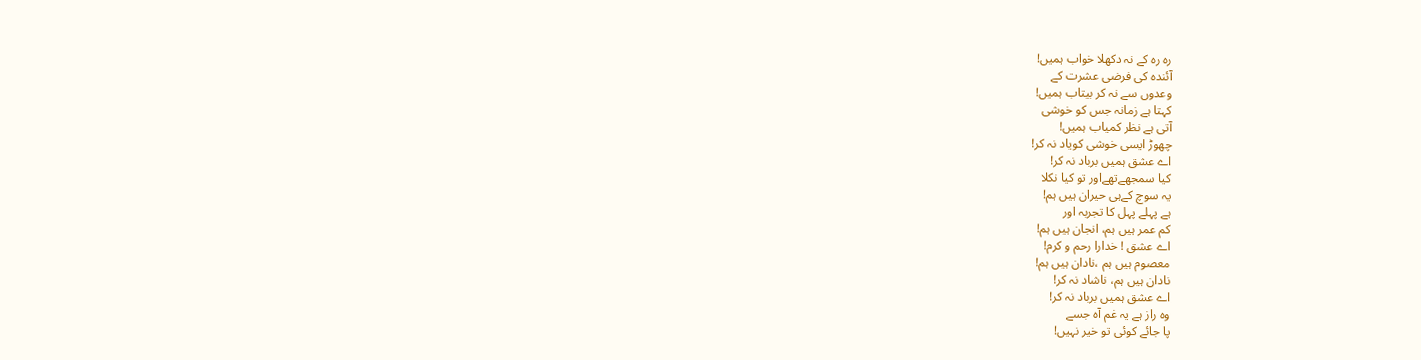رہ رہ کے نہ دکھلا خواب ہمیں!
آئندہ کی فرضی عشرت کے
وعدوں سے نہ کر بیتاب ہمیں!
کہتا ہے زمانہ جس کو خوشی
آتی ہے نظر کمیاب ہمیں!
چھوڑ ایسی خوشی کویاد نہ کر!
اے عشق ہمیں برباد نہ کر!
کیا سمجھےتھےاور تو کیا نکلا
یہ سوچ کےہی حیران ہیں ہم!
ہے پہلے پہل کا تجربہ اور
کم عمر ہیں ہم، انجان ہیں ہم!
اے عشق ! خدارا رحم و کرم!
معصوم ہیں ہم ،نادان ہیں ہم!
نادان ہیں ہم، ناشاد نہ کر!
اے عشق ہمیں برباد نہ کر!
وہ راز ہے یہ غم آہ جسے
پا جائے کوئی تو خیر نہیں!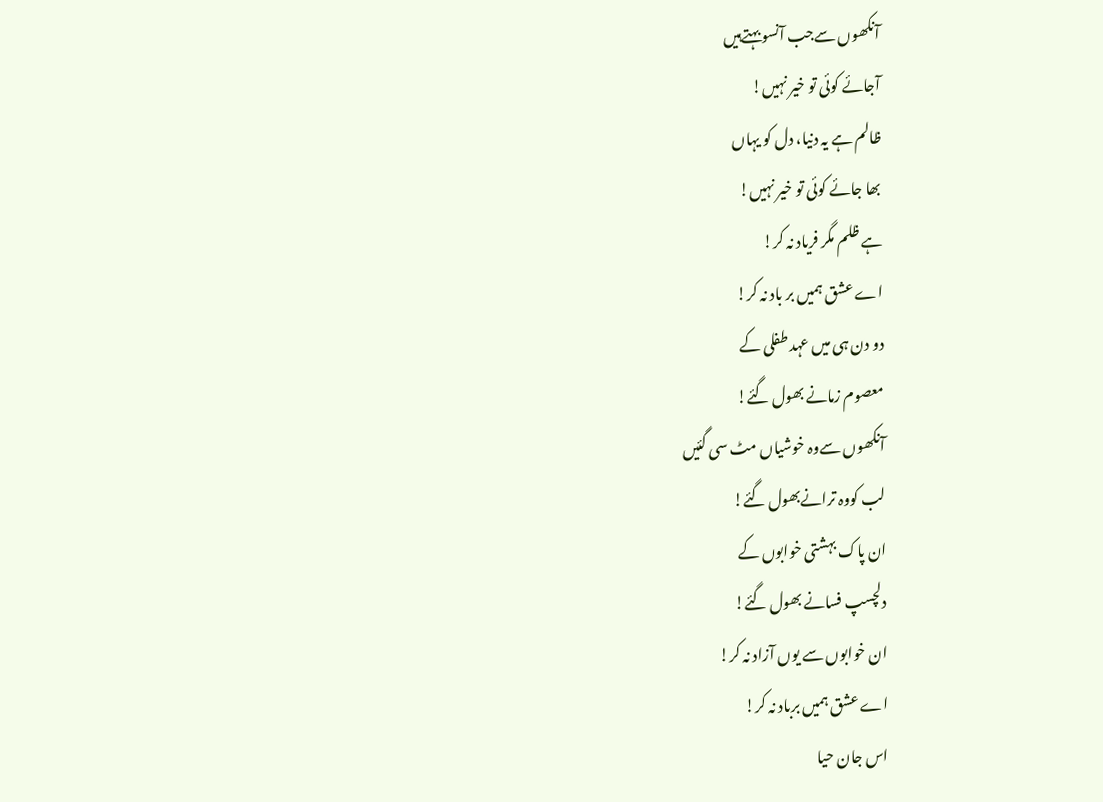آنکھوں سےجب آنسو بہتےہیں
آجائے کوئی تو خیر نہیں!
ظالم ہے یہ دنیا، دل کو یہاں
بھا جائے کوئی تو خیر نہیں!
ہے ظلم مگر فریاد نہ کر!
اے عشق ہمیں بر باد نہ کر!
دو دن ہی میں عہد طفلی کے
معصوم زمانے بھول گئے!
آنکھوں سےوہ خوشیاں مٹ سی گئیں
لب کووہ ترانےبھول گئے!
ان پاک بہشتی خوابوں کے
دلچسپ فسانے بھول گئے!
ان خوابوں سے یوں آزاد نہ کر!
اے عشق ہمیں برباد نہ کر!
اس جان حیا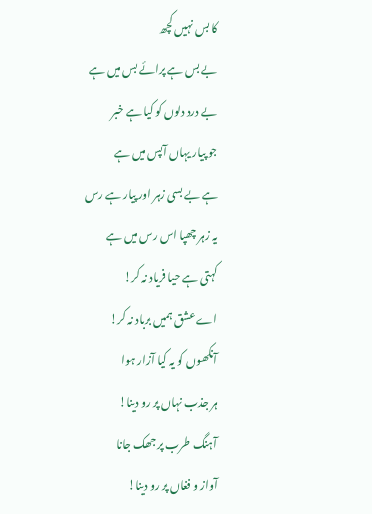کا بس نہیں کچھ
بے بس ہے پرائے بس میں ہے
بے درد دلوں کو کیا ہے خبر
جو پیار یہاں آپس میں ہے
ہے بے بسی زہر اور پیار ہے رس
یہ زہر چھپا اس رس میں ہے
کہتی ہے حیا فریاد نہ کر!
اے عشق ہمیں برباد نہ کر!
آنکھوں کو یہ کیا آزار ہوا
ہر جذب نہاں پر رو دینا!
آہنگ طرب پر جھک جانا
آواز و فغاں پر رو دینا!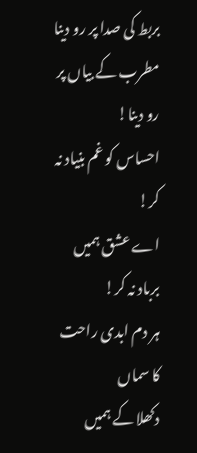بربط کی صدا پر رو دینا
مطرب کے بیاں پر رو دینا!
احساس کو غم بنیاد نہ کر!
اے عشق ہمیں برباد نہ کر!
ہر دم ابدی راحت کا سماں
دکھلا کے ہمیں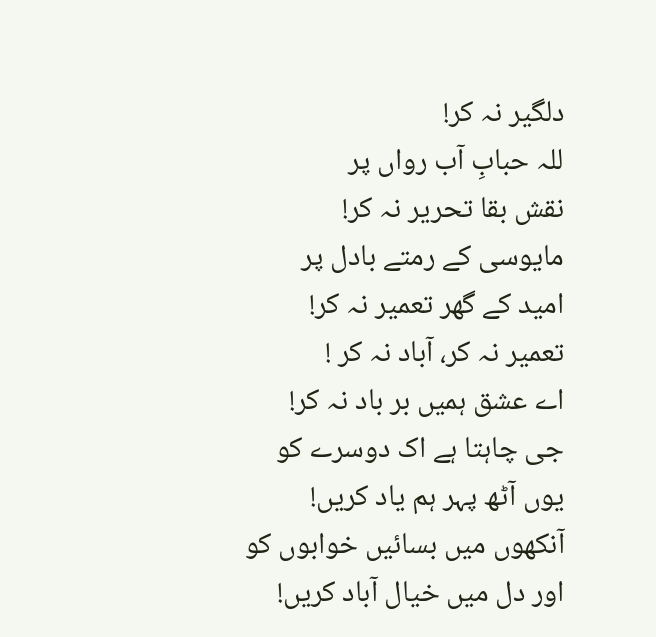دلگیر نہ کر!
للہ حبابِ آب رواں پر
نقش بقا تحریر نہ کر!
مایوسی کے رمتے بادل پر
امید کے گھر تعمیر نہ کر!
تعمیر نہ کر، آباد نہ کر !
اے عشق ہمیں بر باد نہ کر!
جی چاہتا ہے اک دوسرے کو
یوں آٹھ پہر ہم یاد کریں!
آنکھوں میں بسائیں خوابوں کو
اور دل میں خیال آباد کریں!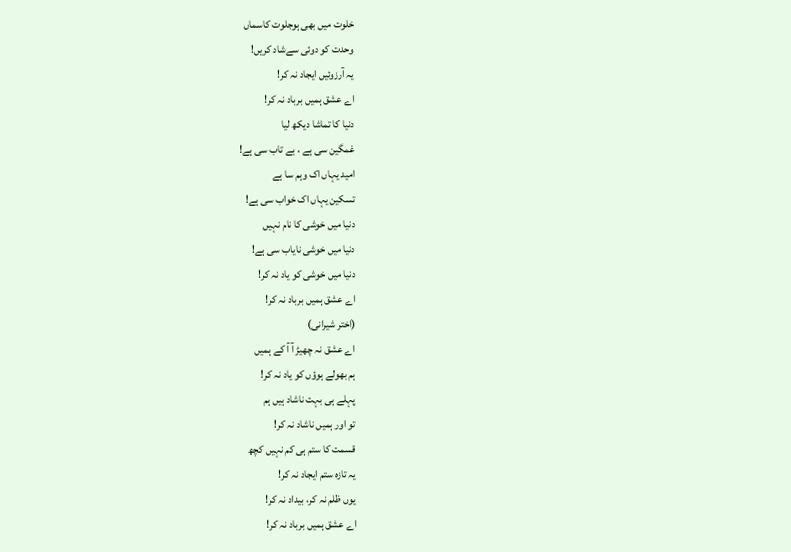خلوت میں بھی ہوجلوت کاسماں
وحدت کو دوئی سےشاد کریں!
یہ آرزوئیں ایجاد نہ کر!
اے عشق ہمیں برباد نہ کر!
دنیا کا تماشا دیکھ لیا
غمگین سی ہے ، بے تاب سی ہے!
امید یہاں اک وہم سا ہے
تسکین یہاں اک خواب سی ہے!
دنیا میں خوشی کا نام نہیں
دنیا میں خوشی نایاب سی ہے!
دنیا میں خوشی کو یاد نہ کر!
اے عشق ہمیں برباد نہ کر!
(اختر شیرانی)
اے عشق نہ چھیڑ آ آ کے ہمیں
ہم بھولے ہوؤں کو یاد نہ کر!
پہلے ہی بہت ناشاد ہیں ہم
تو اور ہمیں ناشاد نہ کر!
قسمت کا ستم ہی کم نہیں کچھ
یہ تازہ ستم ایجاد نہ کر!
یوں ظلم نہ کر، بیداد نہ کر!
اے عشق ہمیں برباد نہ کر!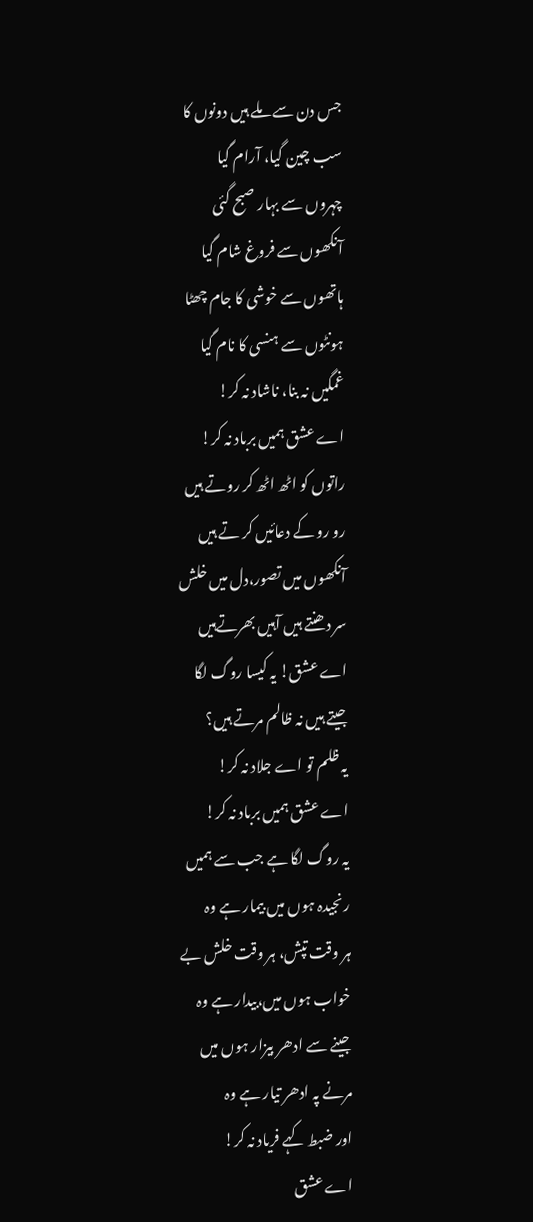جس دن سے ملے ہیں دونوں کا
سب چین گیا، آرام گیا
چہروں سے بہار صبح گئی
آنکھوں سے فروغ شام گیا
ہاتھوں سے خوشی کا جام چھٹا
ہونٹوں سے ہنسی کا نام گیا
غمگیں نہ بنا، ناشاد نہ کر!
اے عشق ہمیں برباد نہ کر!
راتوں کو اٹھ اٹھ کر روتے ہیں
رو رو کے دعائیں کر تے ہیں
آنکھوں میں تصور،دل میں خلش
سر دھنتے ہیں آہیں بھرتےہیں
اے عشق! یہ کیسا روگ لگا
جیتے ہیں نہ ظالم مرتے ہیں؟
یہ ظلم تو اے جلاد نہ کر!
اے عشق ہمیں برباد نہ کر!
یہ روگ لگا ہے جب سے ہمیں
رنجیدہ ہوں میں بیمار ہے وہ
ہر وقت تپش، ہر وقت خلش بے
خواب ہوں میں،بیدار ہے وہ
جینے سے ادھر بیزار ہوں میں
مرنے پہ ادھر تیار ہے وہ
اور ضبط کہے فریاد نہ کر!
اے عشق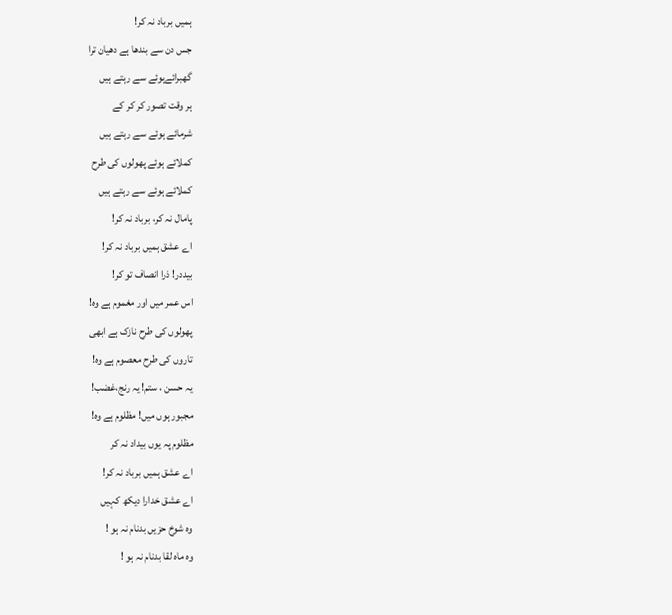ہمیں برباد نہ کر!
جس دن سے بندھا ہے دھیان ترا
گھبرائےہوئے سے رہتے ہیں
ہر وقت تصور کر کر کے
شرمائے ہوئے سے رہتے ہیں
کملائے ہوئے پھولوں کی طرح
کملائے ہوئے سے رہتے ہیں
پامال نہ کر، برباد نہ کر!
اے عشق ہمیں برباد نہ کر!
بیددر! ذرا انصاف تو کر!
اس عمر میں اور مغموم ہے وہ!
پھولوں کی طرح نازک ہے ابھی
تاروں کی طرح معصوم ہے وہ!
یہ حسن ، ستم! یہ رنج،غضب!
مجبور ہوں میں! مظلوم ہے وہ!
مظلوم پہ یوں بیداد نہ کر
اے عشق ہمیں برباد نہ کر!
اے عشق خدارا دیکھ کہیں
وہ شوخ حزیں بدنام نہ ہو !
وہ ماہ لقا بدنام نہ ہو !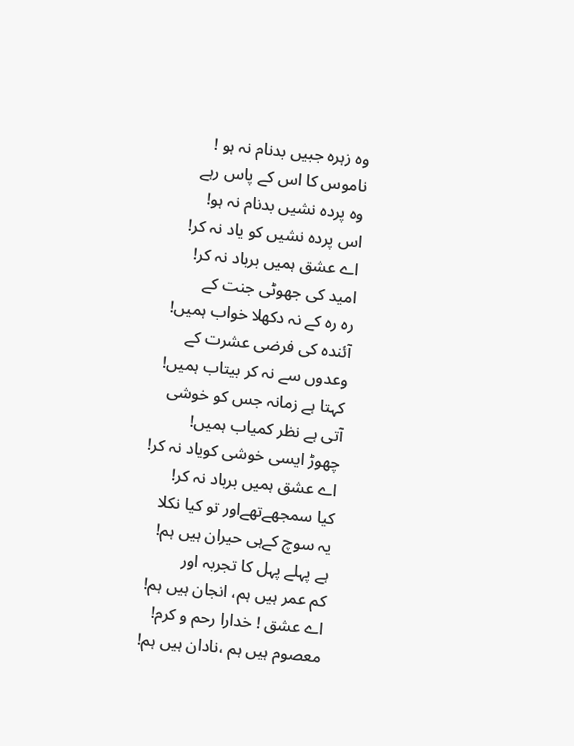وہ زہرہ جبیں بدنام نہ ہو !
ناموس کا اس کے پاس رہے
وہ پردہ نشیں بدنام نہ ہو!
اس پردہ نشیں کو یاد نہ کر!
اے عشق ہمیں برباد نہ کر!
امید کی جھوٹی جنت کے
رہ رہ کے نہ دکھلا خواب ہمیں!
آئندہ کی فرضی عشرت کے
وعدوں سے نہ کر بیتاب ہمیں!
کہتا ہے زمانہ جس کو خوشی
آتی ہے نظر کمیاب ہمیں!
چھوڑ ایسی خوشی کویاد نہ کر!
اے عشق ہمیں برباد نہ کر!
کیا سمجھےتھےاور تو کیا نکلا
یہ سوچ کےہی حیران ہیں ہم!
ہے پہلے پہل کا تجربہ اور
کم عمر ہیں ہم، انجان ہیں ہم!
اے عشق ! خدارا رحم و کرم!
معصوم ہیں ہم ،نادان ہیں ہم!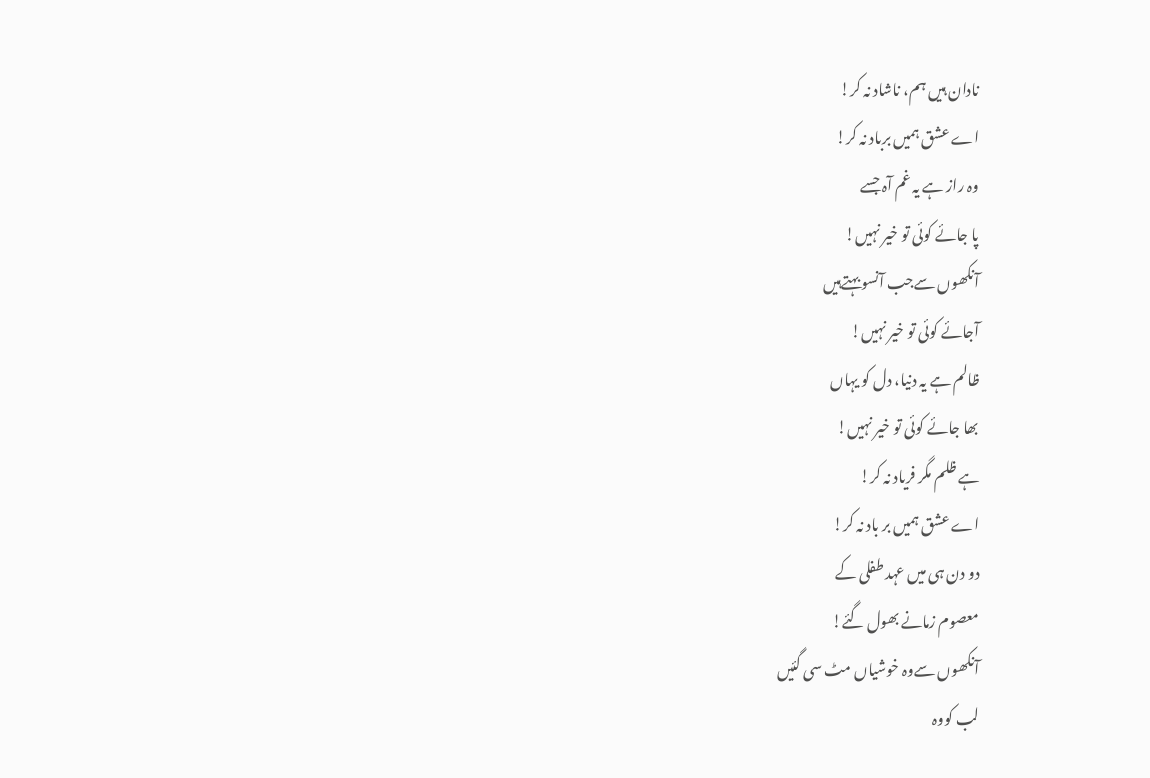نادان ہیں ہم، ناشاد نہ کر!
اے عشق ہمیں برباد نہ کر!
وہ راز ہے یہ غم آہ جسے
پا جائے کوئی تو خیر نہیں!
آنکھوں سےجب آنسو بہتےہیں
آجائے کوئی تو خیر نہیں!
ظالم ہے یہ دنیا، دل کو یہاں
بھا جائے کوئی تو خیر نہیں!
ہے ظلم مگر فریاد نہ کر!
اے عشق ہمیں بر باد نہ کر!
دو دن ہی میں عہد طفلی کے
معصوم زمانے بھول گئے!
آنکھوں سےوہ خوشیاں مٹ سی گئیں
لب کووہ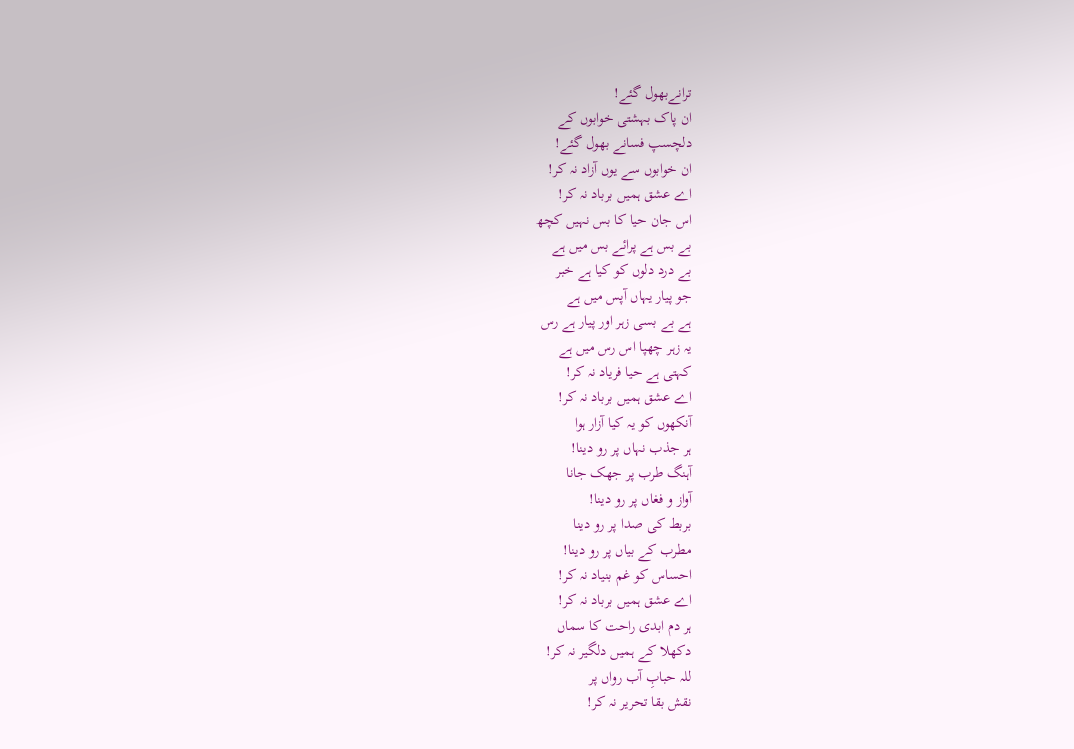ترانےبھول گئے!
ان پاک بہشتی خوابوں کے
دلچسپ فسانے بھول گئے!
ان خوابوں سے یوں آزاد نہ کر!
اے عشق ہمیں برباد نہ کر!
اس جان حیا کا بس نہیں کچھ
بے بس ہے پرائے بس میں ہے
بے درد دلوں کو کیا ہے خبر
جو پیار یہاں آپس میں ہے
ہے بے بسی زہر اور پیار ہے رس
یہ زہر چھپا اس رس میں ہے
کہتی ہے حیا فریاد نہ کر!
اے عشق ہمیں برباد نہ کر!
آنکھوں کو یہ کیا آزار ہوا
ہر جذب نہاں پر رو دینا!
آہنگ طرب پر جھک جانا
آواز و فغاں پر رو دینا!
بربط کی صدا پر رو دینا
مطرب کے بیاں پر رو دینا!
احساس کو غم بنیاد نہ کر!
اے عشق ہمیں برباد نہ کر!
ہر دم ابدی راحت کا سماں
دکھلا کے ہمیں دلگیر نہ کر!
للہ حبابِ آب رواں پر
نقش بقا تحریر نہ کر!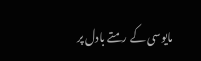مایوسی کے رمتے بادل پر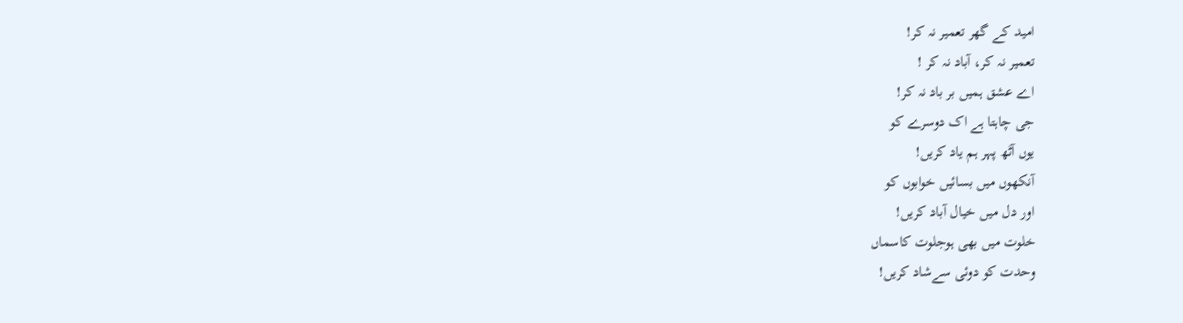امید کے گھر تعمیر نہ کر!
تعمیر نہ کر، آباد نہ کر !
اے عشق ہمیں بر باد نہ کر!
جی چاہتا ہے اک دوسرے کو
یوں آٹھ پہر ہم یاد کریں!
آنکھوں میں بسائیں خوابوں کو
اور دل میں خیال آباد کریں!
خلوت میں بھی ہوجلوت کاسماں
وحدت کو دوئی سےشاد کریں!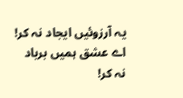یہ آرزوئیں ایجاد نہ کر!
اے عشق ہمیں برباد نہ کر!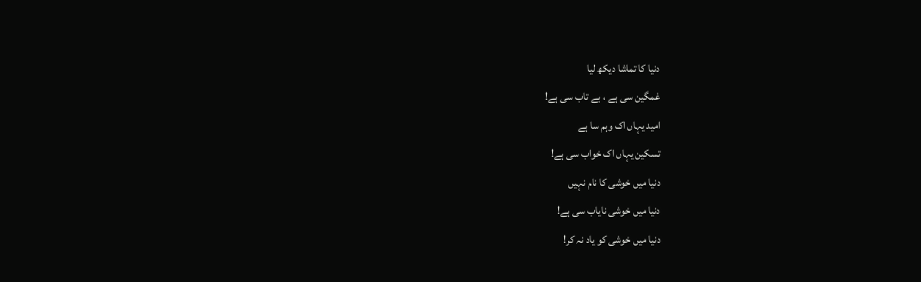دنیا کا تماشا دیکھ لیا
غمگین سی ہے ، بے تاب سی ہے!
امید یہاں اک وہم سا ہے
تسکین یہاں اک خواب سی ہے!
دنیا میں خوشی کا نام نہیں
دنیا میں خوشی نایاب سی ہے!
دنیا میں خوشی کو یاد نہ کر!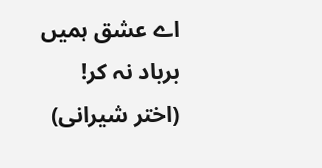اے عشق ہمیں برباد نہ کر!
(اختر شیرانی)